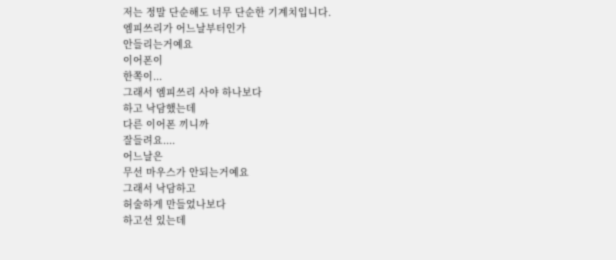저는 정말 단순해도 너무 단순한 기계치입니다.
엠피쓰리가 어느날부터인가
안들리는거예요
이어폰이
한쪽이...
그래서 엠피쓰리 사야 하나보다
하고 낙담했는데
다른 이어폰 끼니까
잘들려요....
어느날은
무선 마우스가 안되는거예요
그래서 낙담하고
허술하게 만들었나보다
하고선 있는데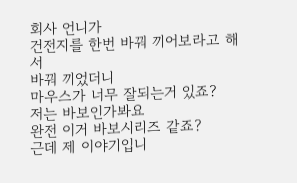회사 언니가
건전지를 한번 바꿔 끼어보라고 해서
바꿔 끼었더니
마우스가 너무 잘되는거 있죠?
저는 바보인가봐요
완전 이거 바보시리즈 같죠?
근데 제 이야기입니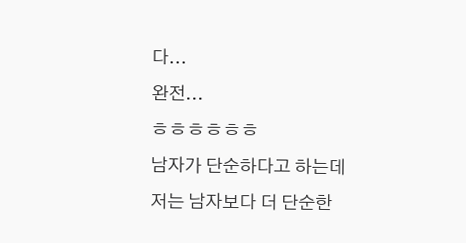다...
완전...
ㅎㅎㅎㅎㅎㅎ
남자가 단순하다고 하는데
저는 남자보다 더 단순한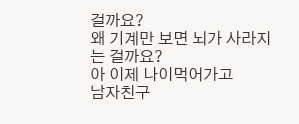걸까요?
왜 기계만 보면 뇌가 사라지는 걸까요?
아 이제 나이먹어가고
남자친구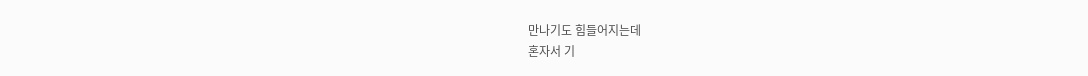만나기도 힘들어지는데
혼자서 기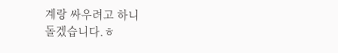계랑 싸우려고 하니
돌겠습니다.ㅎ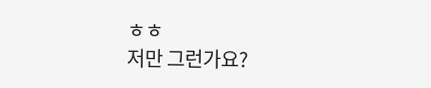ㅎㅎ
저만 그런가요?